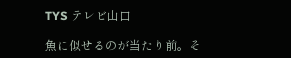TYS テレビ山口

魚に似せるのが当たり前。そ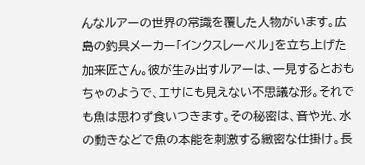んなルアーの世界の常識を覆した人物がいます。広島の釣具メーカー「インクスレーベル」を立ち上げた加来匠さん。彼が生み出すルアーは、一見するとおもちゃのようで、エサにも見えない不思議な形。それでも魚は思わず食いつきます。その秘密は、音や光、水の動きなどで魚の本能を刺激する緻密な仕掛け。長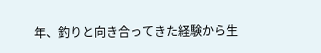年、釣りと向き合ってきた経験から生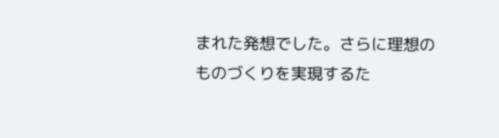まれた発想でした。さらに理想のものづくりを実現するた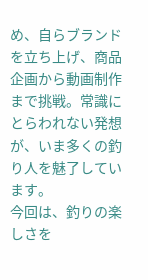め、自らブランドを立ち上げ、商品企画から動画制作まで挑戦。常識にとらわれない発想が、いま多くの釣り人を魅了しています。
今回は、釣りの楽しさを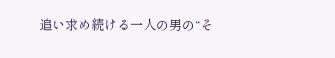追い求め続ける一人の男の“そ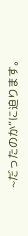~だったのか”に迫ります。